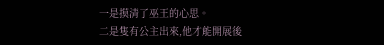一是摸清了巫王的心思。
二是隻有公主出來,他才能開展後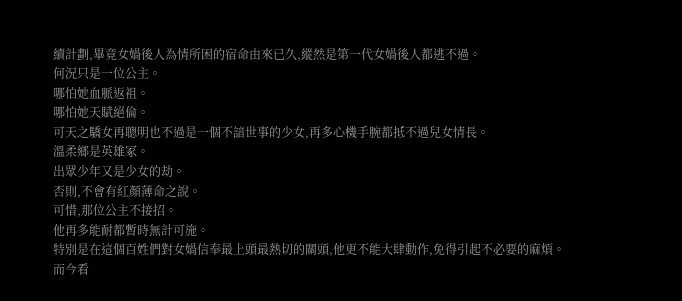續計劃,畢竟女媧後人為情所困的宿命由來已久,縱然是第一代女媧後人都逃不過。
何況只是一位公主。
哪怕她血脈返祖。
哪怕她天賦絕倫。
可天之驕女再聰明也不過是一個不諳世事的少女,再多心機手腕都抵不過兒女情長。
溫柔鄉是英雄冢。
出眾少年又是少女的劫。
否則,不會有紅顏薄命之說。
可惜,那位公主不接招。
他再多能耐都暫時無計可施。
特別是在這個百姓們對女媧信奉最上頭最熱切的關頭,他更不能大肆動作,免得引起不必要的麻煩。
而今看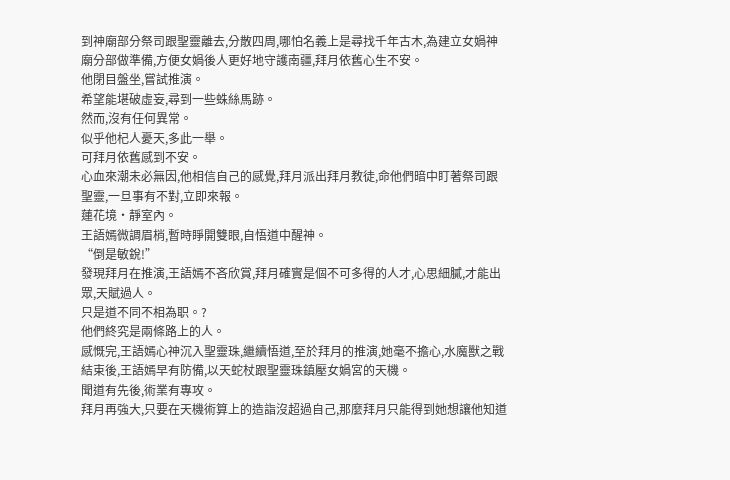到神廟部分祭司跟聖靈離去,分散四周,哪怕名義上是尋找千年古木,為建立女媧神廟分部做準備,方便女媧後人更好地守護南疆,拜月依舊心生不安。
他閉目盤坐,嘗試推演。
希望能堪破虛妄,尋到一些蛛絲馬跡。
然而,沒有任何異常。
似乎他杞人憂天,多此一舉。
可拜月依舊感到不安。
心血來潮未必無因,他相信自己的感覺,拜月派出拜月教徒,命他們暗中盯著祭司跟聖靈,一旦事有不對,立即來報。
蓮花境·靜室內。
王語嫣微調眉梢,暫時睜開雙眼,自悟道中醒神。
“倒是敏銳!”
發現拜月在推演,王語嫣不吝欣賞,拜月確實是個不可多得的人才,心思細膩,才能出眾,天賦過人。
只是道不同不相為职。?
他們終究是兩條路上的人。
感慨完,王語嫣心神沉入聖靈珠,繼續悟道,至於拜月的推演,她毫不擔心,水魔獸之戰結束後,王語嫣早有防備,以天蛇杖跟聖靈珠鎮壓女媧宮的天機。
聞道有先後,術業有專攻。
拜月再強大,只要在天機術算上的造詣沒超過自己,那麼拜月只能得到她想讓他知道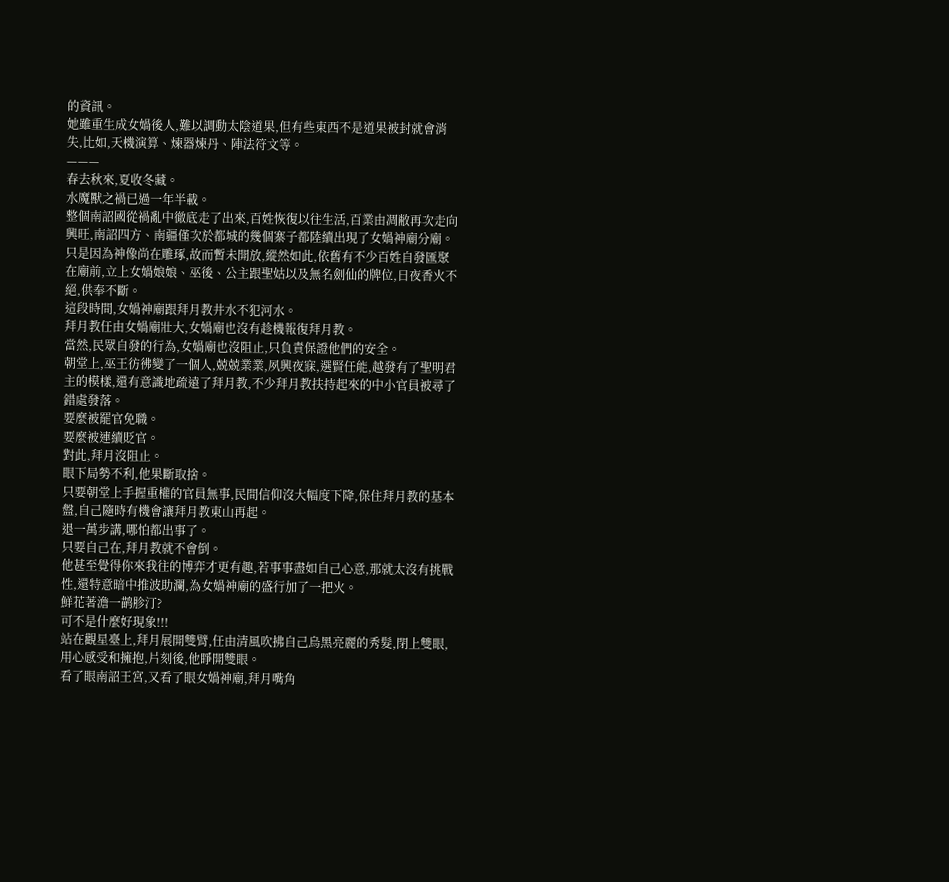的資訊。
她雖重生成女媧後人,難以調動太陰道果,但有些東西不是道果被封就會消失,比如,天機演算、煉器煉丹、陣法符文等。
———
春去秋來,夏收冬藏。
水魔獸之禍已過一年半載。
整個南詔國從禍亂中徹底走了出來,百姓恢復以往生活,百業由凋敝再次走向興旺,南詔四方、南疆僅次於都城的幾個寨子都陸續出現了女媧神廟分廟。
只是因為神像尚在雕琢,故而暫未開放,縱然如此,依舊有不少百姓自發匯聚在廟前,立上女媧娘娘、巫後、公主跟聖姑以及無名劍仙的牌位,日夜香火不絕,供奉不斷。
這段時間,女媧神廟跟拜月教井水不犯河水。
拜月教任由女媧廟壯大,女媧廟也沒有趁機報復拜月教。
當然,民眾自發的行為,女媧廟也沒阻止,只負責保證他們的安全。
朝堂上,巫王彷彿變了一個人,兢兢業業,夙興夜寐,選賢任能,越發有了聖明君主的模樣,還有意識地疏遠了拜月教,不少拜月教扶持起來的中小官員被尋了錯處發落。
要麼被罷官免職。
要麼被連續貶官。
對此,拜月沒阻止。
眼下局勢不利,他果斷取捨。
只要朝堂上手握重權的官員無事,民間信仰沒大幅度下降,保住拜月教的基本盤,自己隨時有機會讓拜月教東山再起。
退一萬步講,哪怕都出事了。
只要自己在,拜月教就不會倒。
他甚至覺得你來我往的博弈才更有趣,若事事盡如自己心意,那就太沒有挑戰性,還特意暗中推波助瀾,為女媧神廟的盛行加了一把火。
鮮花著澹一鹋胗汀?
可不是什麼好現象!!!
站在觀星臺上,拜月展開雙臂,任由清風吹拂自己烏黑亮麗的秀髮,閉上雙眼,用心感受和擁抱,片刻後,他睜開雙眼。
看了眼南詔王宮,又看了眼女媧神廟,拜月嘴角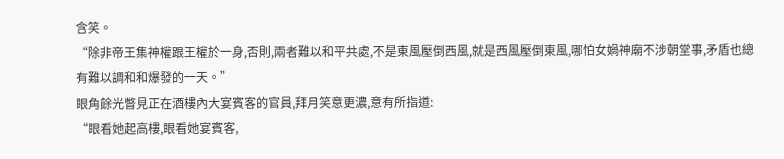含笑。
“除非帝王集神權跟王權於一身,否則,兩者難以和平共處,不是東風壓倒西風,就是西風壓倒東風,哪怕女媧神廟不涉朝堂事,矛盾也總有難以調和和爆發的一天。”
眼角餘光瞥見正在酒樓內大宴賓客的官員,拜月笑意更濃,意有所指道:
“眼看她起高樓,眼看她宴賓客,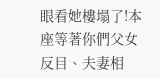眼看她樓塌了!本座等著你們父女反目、夫妻相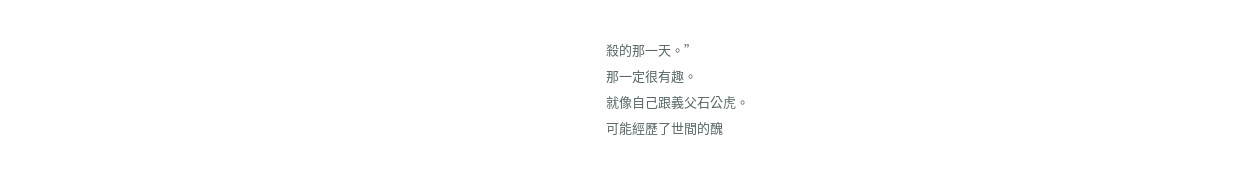殺的那一天。”
那一定很有趣。
就像自己跟義父石公虎。
可能經歷了世間的醜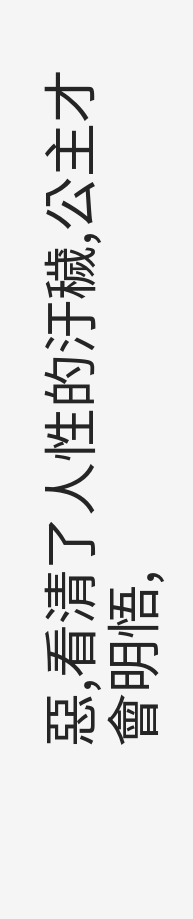惡,看清了人性的汙穢,公主才會明悟,